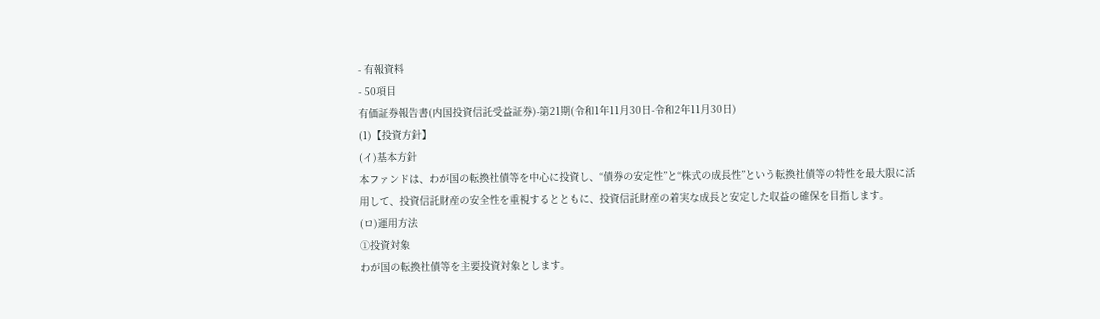- 有報資料
- 50項目
有価証券報告書(内国投資信託受益証券)-第21期(令和1年11月30日-令和2年11月30日)
(1)【投資方針】
(イ)基本方針
本ファンドは、わが国の転換社債等を中心に投資し、“債券の安定性”と“株式の成長性”という転換社債等の特性を最大限に活用して、投資信託財産の安全性を重視するとともに、投資信託財産の着実な成長と安定した収益の確保を目指します。
(ロ)運用方法
①投資対象
わが国の転換社債等を主要投資対象とします。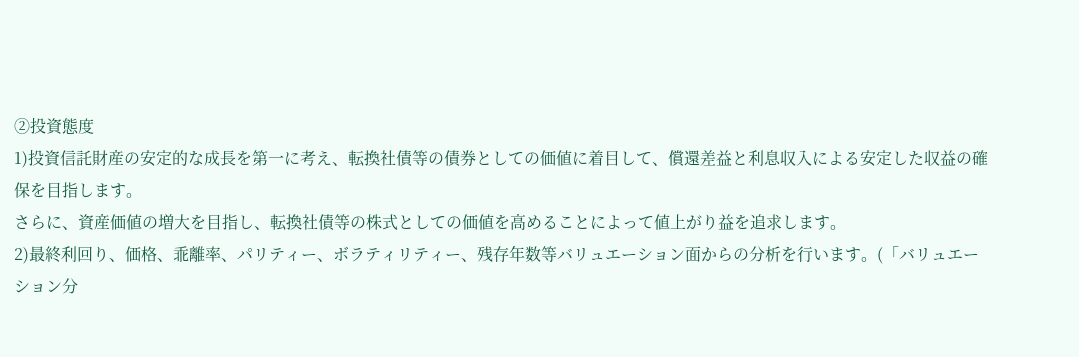②投資態度
1)投資信託財産の安定的な成長を第一に考え、転換社債等の債券としての価値に着目して、償還差益と利息収入による安定した収益の確保を目指します。
さらに、資産価値の増大を目指し、転換社債等の株式としての価値を高めることによって値上がり益を追求します。
2)最終利回り、価格、乖離率、パリティー、ボラティリティー、残存年数等バリュエーション面からの分析を行います。(「バリュエーション分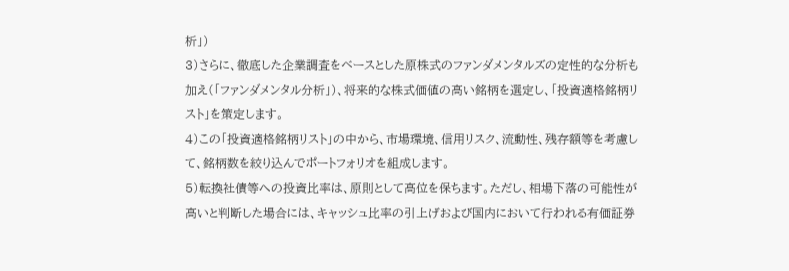析」)
3)さらに、徹底した企業調査をベースとした原株式のファンダメンタルズの定性的な分析も加え(「ファンダメンタル分析」)、将来的な株式価値の高い銘柄を選定し、「投資適格銘柄リスト」を策定します。
4)この「投資適格銘柄リスト」の中から、市場環境、信用リスク、流動性、残存額等を考慮して、銘柄数を絞り込んでポートフォリオを組成します。
5)転換社債等への投資比率は、原則として高位を保ちます。ただし、相場下落の可能性が高いと判断した場合には、キャッシュ比率の引上げおよび国内において行われる有価証券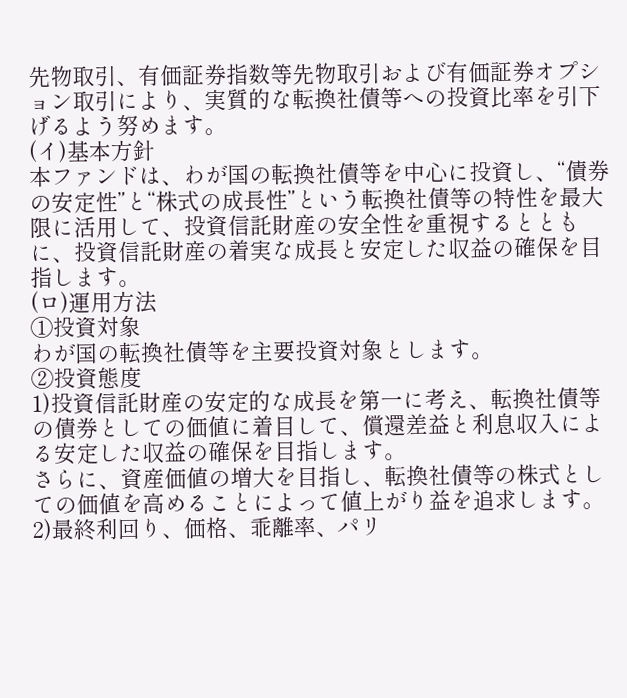先物取引、有価証券指数等先物取引および有価証券オプション取引により、実質的な転換社債等への投資比率を引下げるよう努めます。
(イ)基本方針
本ファンドは、わが国の転換社債等を中心に投資し、“債券の安定性”と“株式の成長性”という転換社債等の特性を最大限に活用して、投資信託財産の安全性を重視するとともに、投資信託財産の着実な成長と安定した収益の確保を目指します。
(ロ)運用方法
①投資対象
わが国の転換社債等を主要投資対象とします。
②投資態度
1)投資信託財産の安定的な成長を第一に考え、転換社債等の債券としての価値に着目して、償還差益と利息収入による安定した収益の確保を目指します。
さらに、資産価値の増大を目指し、転換社債等の株式としての価値を高めることによって値上がり益を追求します。
2)最終利回り、価格、乖離率、パリ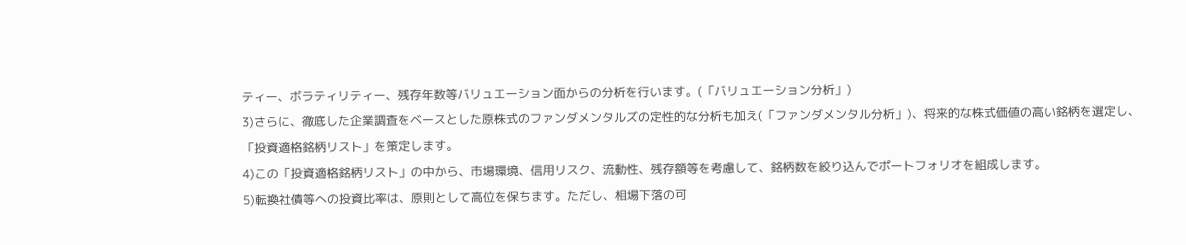ティー、ボラティリティー、残存年数等バリュエーション面からの分析を行います。(「バリュエーション分析」)
3)さらに、徹底した企業調査をベースとした原株式のファンダメンタルズの定性的な分析も加え(「ファンダメンタル分析」)、将来的な株式価値の高い銘柄を選定し、「投資適格銘柄リスト」を策定します。
4)この「投資適格銘柄リスト」の中から、市場環境、信用リスク、流動性、残存額等を考慮して、銘柄数を絞り込んでポートフォリオを組成します。
5)転換社債等への投資比率は、原則として高位を保ちます。ただし、相場下落の可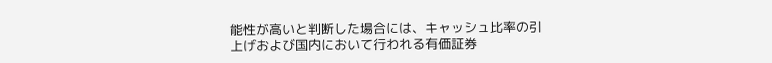能性が高いと判断した場合には、キャッシュ比率の引上げおよび国内において行われる有価証券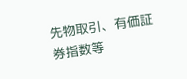先物取引、有価証券指数等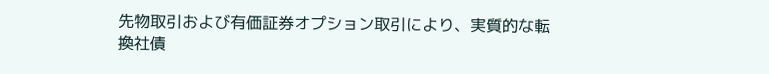先物取引および有価証券オプション取引により、実質的な転換社債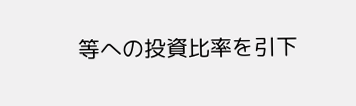等への投資比率を引下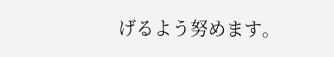げるよう努めます。